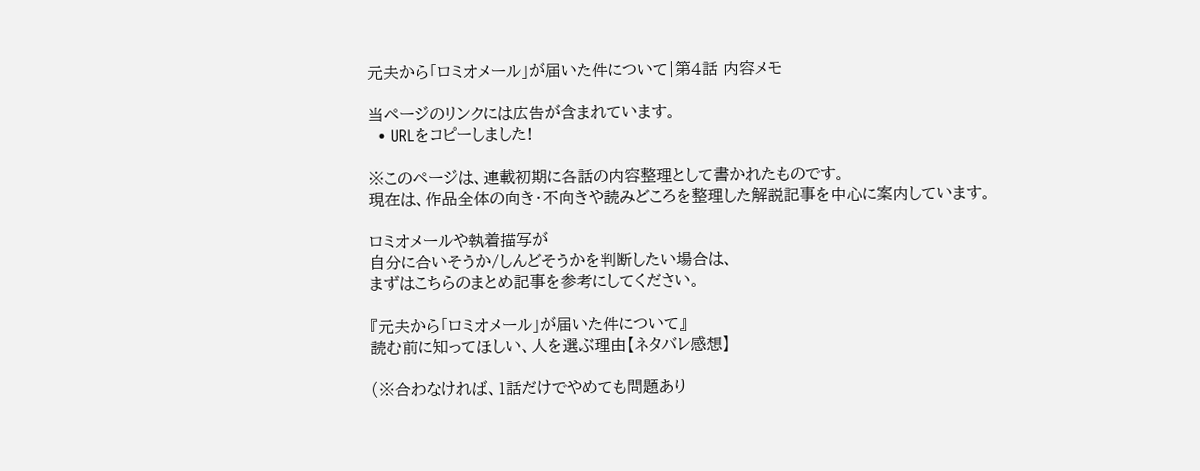元夫から「ロミオメール」が届いた件について|第4話 内容メモ

当ページのリンクには広告が含まれています。
  • URLをコピーしました!

※このページは、連載初期に各話の内容整理として書かれたものです。
現在は、作品全体の向き・不向きや読みどころを整理した解説記事を中心に案内しています。

ロミオメールや執着描写が
自分に合いそうか/しんどそうかを判断したい場合は、
まずはこちらのまとめ記事を参考にしてください。

『元夫から「ロミオメール」が届いた件について』
読む前に知ってほしい、人を選ぶ理由【ネタバレ感想】

(※合わなければ、1話だけでやめても問題あり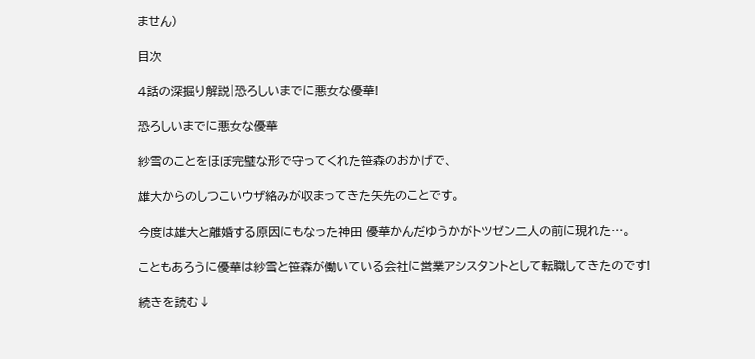ません)

目次

4話の深掘り解説|恐ろしいまでに悪女な優華!

恐ろしいまでに悪女な優華

紗雪のことをほぼ完璧な形で守ってくれた笹森のおかげで、

雄大からのしつこいウザ絡みが収まってきた矢先のことです。

今度は雄大と離婚する原因にもなった神田 優華かんだゆうかがトツゼン二人の前に現れた…。

こともあろうに優華は紗雪と笹森が働いている会社に営業アシスタントとして転職してきたのです!

続きを読む↓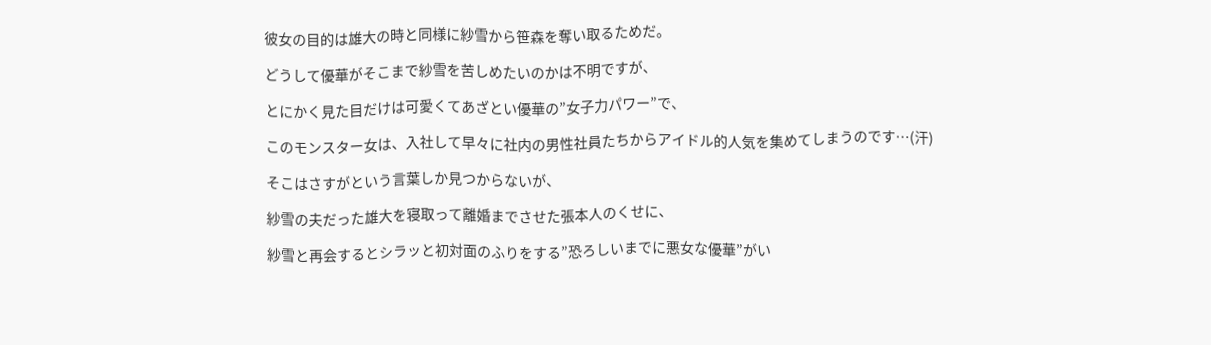彼女の目的は雄大の時と同様に紗雪から笹森を奪い取るためだ。

どうして優華がそこまで紗雪を苦しめたいのかは不明ですが、

とにかく見た目だけは可愛くてあざとい優華の”女子力パワー”で、

このモンスター女は、入社して早々に社内の男性社員たちからアイドル的人気を集めてしまうのです…(汗)

そこはさすがという言葉しか見つからないが、

紗雪の夫だった雄大を寝取って離婚までさせた張本人のくせに、

紗雪と再会するとシラッと初対面のふりをする”恐ろしいまでに悪女な優華”がい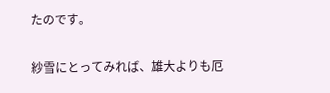たのです。

紗雪にとってみれば、雄大よりも厄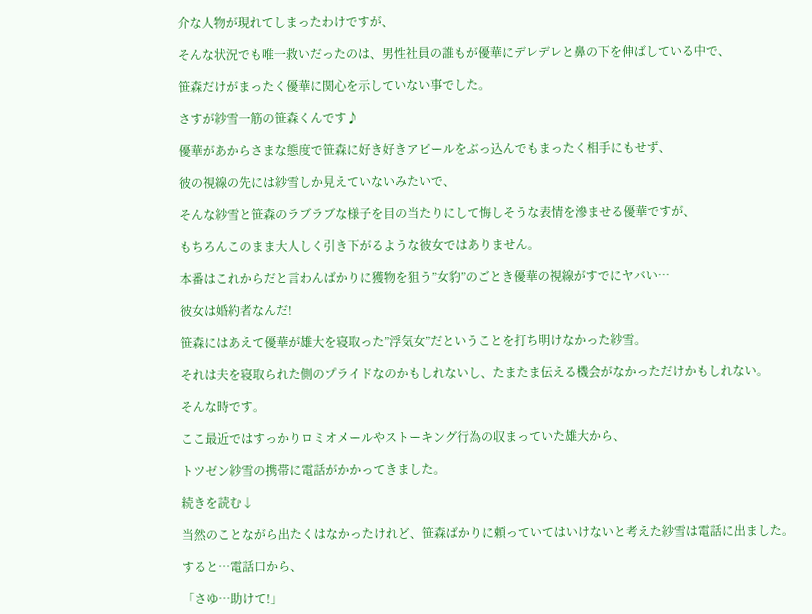介な人物が現れてしまったわけですが、

そんな状況でも唯一救いだったのは、男性社員の誰もが優華にデレデレと鼻の下を伸ばしている中で、

笹森だけがまったく優華に関心を示していない事でした。

さすが紗雪一筋の笹森くんです♪

優華があからさまな態度で笹森に好き好きアピールをぶっ込んでもまったく相手にもせず、

彼の視線の先には紗雪しか見えていないみたいで、

そんな紗雪と笹森のラブラブな様子を目の当たりにして悔しそうな表情を滲ませる優華ですが、

もちろんこのまま大人しく引き下がるような彼女ではありません。

本番はこれからだと言わんばかりに獲物を狙う”女豹”のごとき優華の視線がすでにヤバい…

彼女は婚約者なんだ!

笹森にはあえて優華が雄大を寝取った”浮気女”だということを打ち明けなかった紗雪。

それは夫を寝取られた側のプライドなのかもしれないし、たまたま伝える機会がなかっただけかもしれない。

そんな時です。

ここ最近ではすっかりロミオメールやストーキング行為の収まっていた雄大から、

トツゼン紗雪の携帯に電話がかかってきました。

続きを読む↓

当然のことながら出たくはなかったけれど、笹森ばかりに頼っていてはいけないと考えた紗雪は電話に出ました。

すると…電話口から、

「さゆ…助けて!」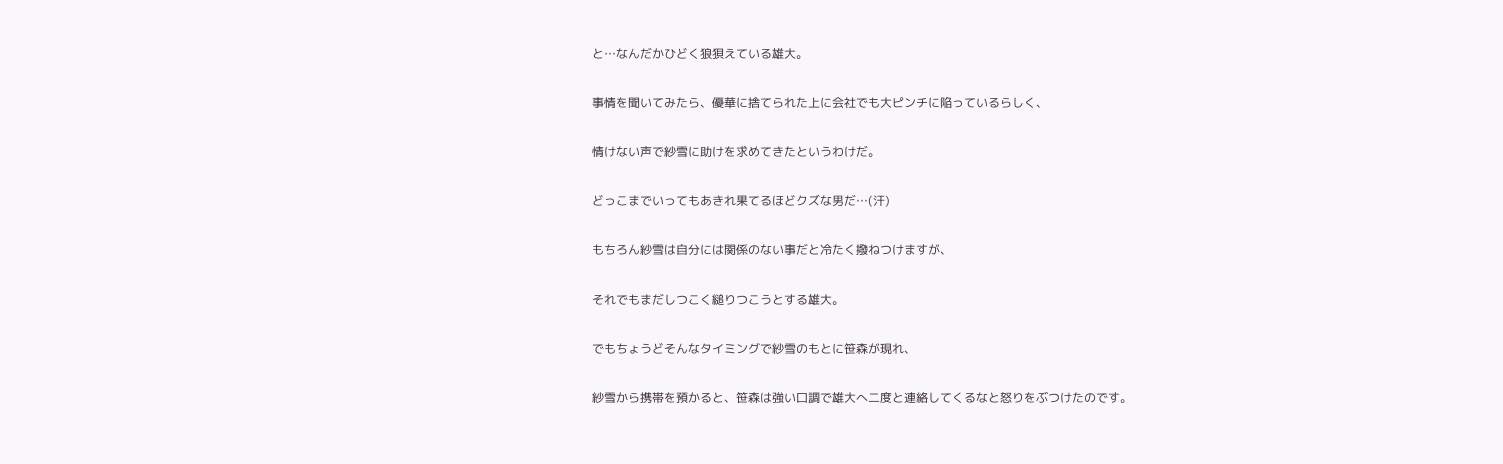と…なんだかひどく狼狽えている雄大。

事情を聞いてみたら、優華に捨てられた上に会社でも大ピンチに陥っているらしく、

情けない声で紗雪に助けを求めてきたというわけだ。

どっこまでいってもあきれ果てるほどクズな男だ…(汗)

もちろん紗雪は自分には関係のない事だと冷たく撥ねつけますが、

それでもまだしつこく縋りつこうとする雄大。

でもちょうどそんなタイミングで紗雪のもとに笹森が現れ、

紗雪から携帯を預かると、笹森は強い口調で雄大へ二度と連絡してくるなと怒りをぶつけたのです。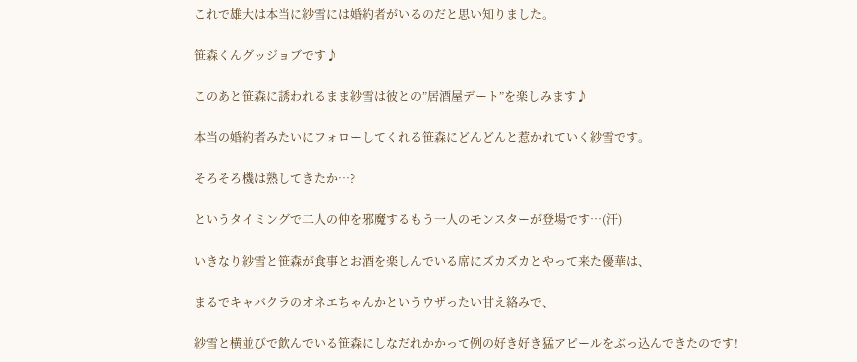これで雄大は本当に紗雪には婚約者がいるのだと思い知りました。

笹森くんグッジョブです♪

このあと笹森に誘われるまま紗雪は彼との”居酒屋デート”を楽しみます♪

本当の婚約者みたいにフォローしてくれる笹森にどんどんと惹かれていく紗雪です。

そろそろ機は熟してきたか…?

というタイミングで二人の仲を邪魔するもう一人のモンスターが登場です…(汗)

いきなり紗雪と笹森が食事とお酒を楽しんでいる席にズカズカとやって来た優華は、

まるでキャバクラのオネエちゃんかというウザったい甘え絡みで、

紗雪と横並びで飲んでいる笹森にしなだれかかって例の好き好き猛アピールをぶっ込んできたのです!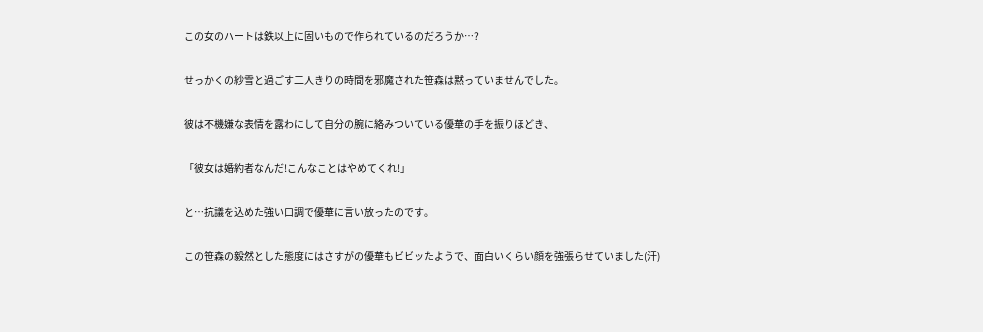この女のハートは鉄以上に固いもので作られているのだろうか…?

せっかくの紗雪と過ごす二人きりの時間を邪魔された笹森は黙っていませんでした。

彼は不機嫌な表情を露わにして自分の腕に絡みついている優華の手を振りほどき、

「彼女は婚約者なんだ!こんなことはやめてくれ!」

と…抗議を込めた強い口調で優華に言い放ったのです。

この笹森の毅然とした態度にはさすがの優華もビビッたようで、面白いくらい顔を強張らせていました(汗)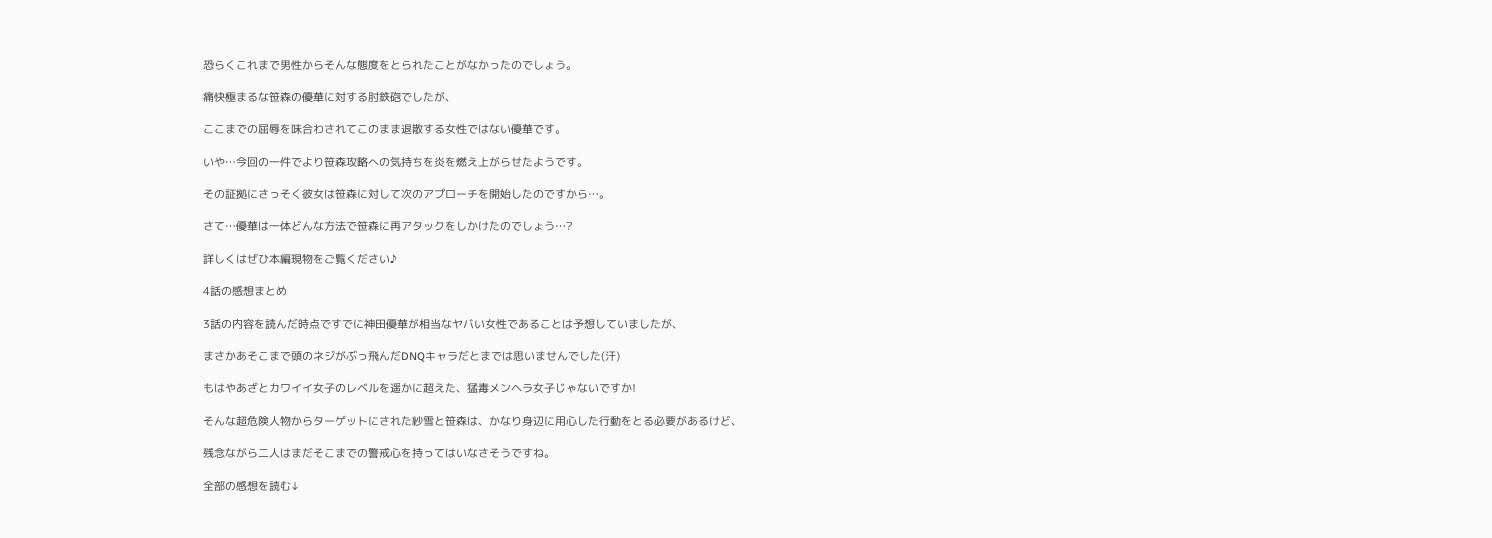恐らくこれまで男性からそんな態度をとられたことがなかったのでしょう。

痛快極まるな笹森の優華に対する肘鉄砲でしたが、

ここまでの屈辱を味合わされてこのまま退散する女性ではない優華です。

いや…今回の一件でより笹森攻略への気持ちを炎を燃え上がらせたようです。

その証拠にさっそく彼女は笹森に対して次のアプローチを開始したのですから…。

さて…優華は一体どんな方法で笹森に再アタックをしかけたのでしょう…?

詳しくはぜひ本編現物をご覧ください♪

4話の感想まとめ

3話の内容を読んだ時点ですでに神田優華が相当なヤバい女性であることは予想していましたが、

まさかあそこまで頭のネジがぶっ飛んだDNQキャラだとまでは思いませんでした(汗)

もはやあざとカワイイ女子のレベルを遥かに超えた、猛毒メンヘラ女子じゃないですか!

そんな超危険人物からターゲットにされた紗雪と笹森は、かなり身辺に用心した行動をとる必要があるけど、

残念ながら二人はまだそこまでの警戒心を持ってはいなさそうですね。

全部の感想を読む↓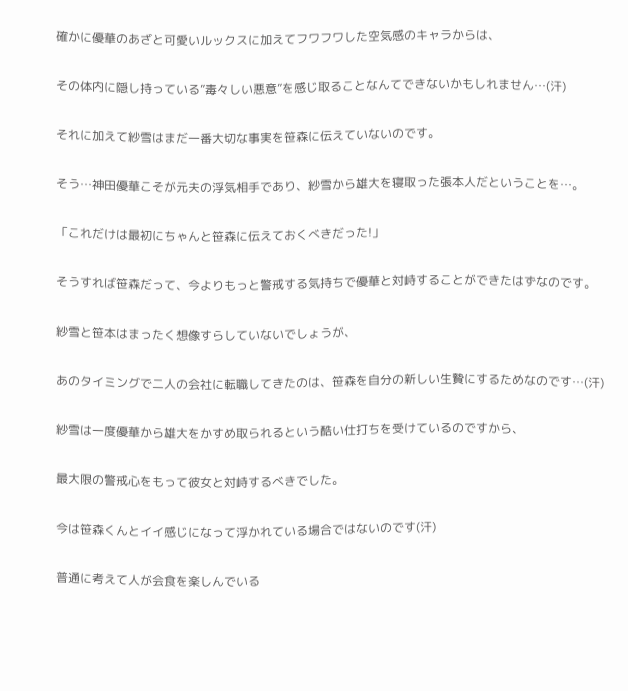確かに優華のあざと可愛いルックスに加えてフワフワした空気感のキャラからは、

その体内に隠し持っている”毒々しい悪意”を感じ取ることなんてできないかもしれません…(汗)

それに加えて紗雪はまだ一番大切な事実を笹森に伝えていないのです。

そう…神田優華こそが元夫の浮気相手であり、紗雪から雄大を寝取った張本人だということを…。

「これだけは最初にちゃんと笹森に伝えておくべきだった!」

そうすれば笹森だって、今よりもっと警戒する気持ちで優華と対峙することができたはずなのです。

紗雪と笹本はまったく想像すらしていないでしょうが、

あのタイミングで二人の会社に転職してきたのは、笹森を自分の新しい生贄にするためなのです…(汗)

紗雪は一度優華から雄大をかすめ取られるという酷い仕打ちを受けているのですから、

最大限の警戒心をもって彼女と対峙するべきでした。

今は笹森くんとイイ感じになって浮かれている場合ではないのです(汗)

普通に考えて人が会食を楽しんでいる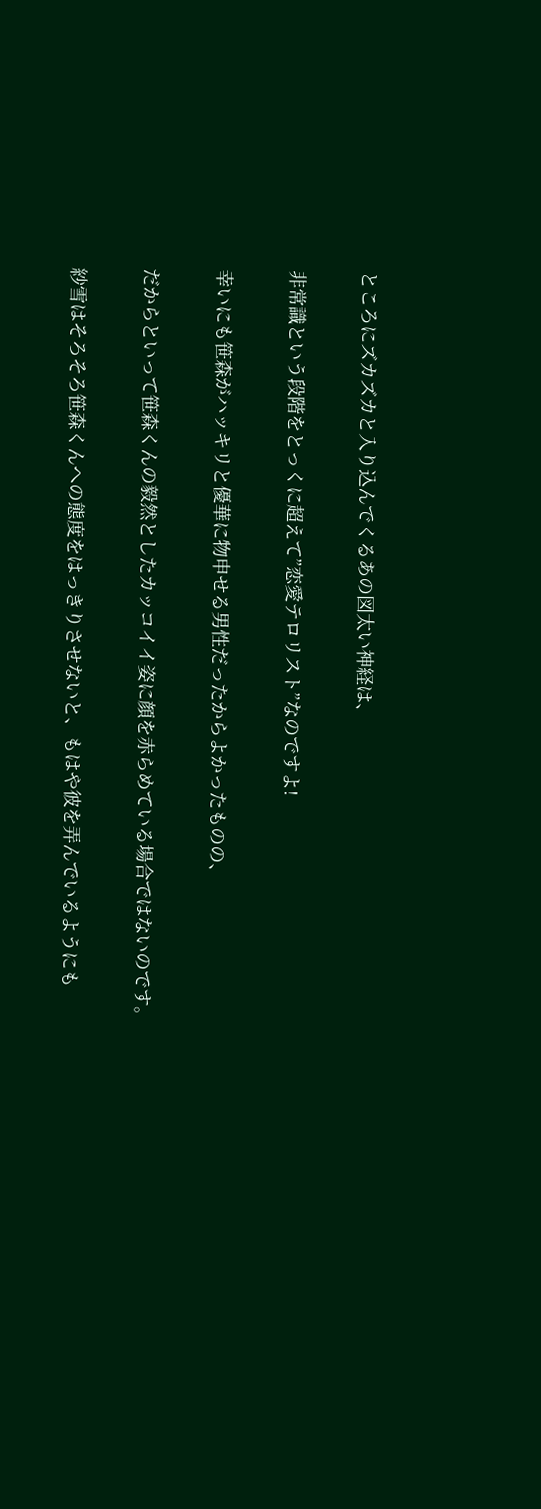ところにズカズカと入り込んでくるあの図太い神経は、

非常識という段階をとっくに超えて”恋愛テロリスト”なのですよ!

幸いにも笹森がハッキリと優華に物申せる男性だったからよかったものの、

だからといって笹森くんの毅然としたカッコイイ姿に顔を赤らめている場合ではないのです。

紗雪はそろそろ笹森くんへの態度をはっきりさせないと、もはや彼を弄んでいるようにも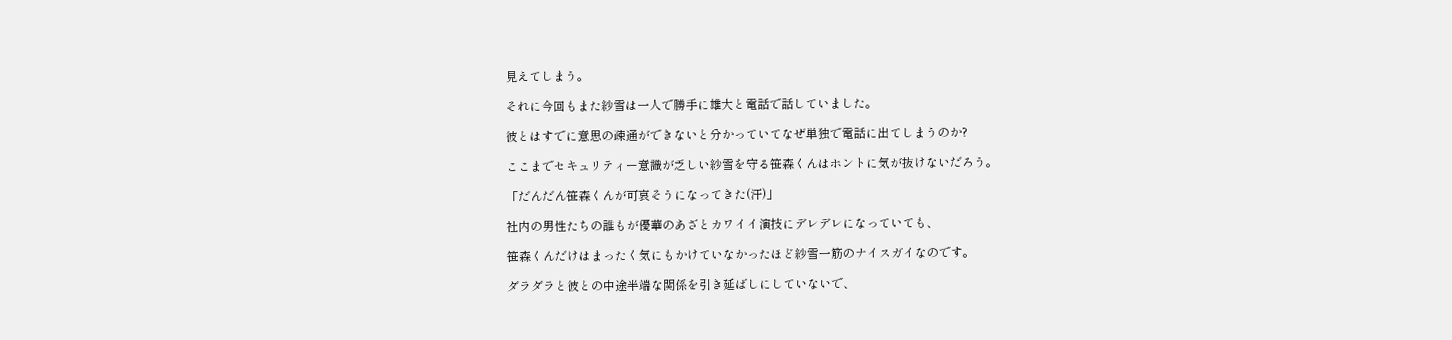見えてしまう。

それに今回もまた紗雪は一人で勝手に雄大と電話で話していました。

彼とはすでに意思の疎通ができないと分かっていてなぜ単独で電話に出てしまうのか?

ここまでセキュリティー意識が乏しい紗雪を守る笹森くんはホントに気が抜けないだろう。

「だんだん笹森くんが可哀そうになってきた(汗)」

社内の男性たちの誰もが優華のあざとカワイイ演技にデレデレになっていても、

笹森くんだけはまったく気にもかけていなかったほど紗雪一筋のナイスガイなのです。

ダラダラと彼との中途半端な関係を引き延ばしにしていないで、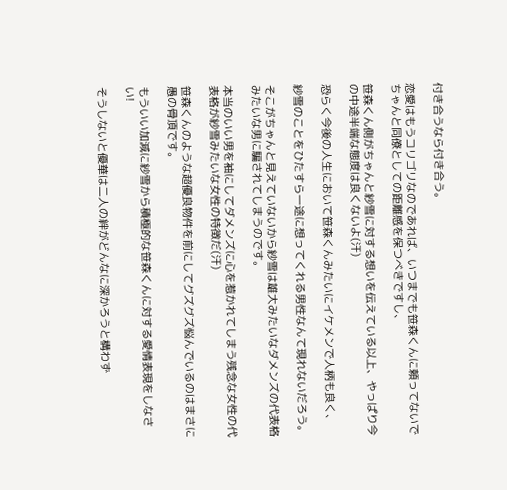付き合うなら付き合う。

恋愛はもうコリゴリなのであれば、いつまでも笹森くんに頼ってないでちゃんと同僚としての距離感を保つべきですし、

笹森くん側がちゃんと紗雪に対する想いを伝えている以上、やっぱり今の中途半端な態度は良くないよ(汗)

恐らく今後の人生において笹森くんみたいにイケメンで人柄も良く、

紗雪のことをひたすら一途に想ってくれる男性なんて現れないだろう。

そこがちゃんと見えていないから紗雪は雄大みたいなダメンズの代表格みたいな男に騙されてしまうのです。

本当のいい男を袖にしてダメンズに心を惹かれてしまう残念な女性の代表格が紗雪みたいな女性の特徴だ(汗)

笹森くんのような超優良物件を前にしてグズグズ悩んでいるのはまさに愚の骨頂です。

もういい加減に紗雪から積極的な笹森くんに対する愛情表現をしなさい!

そうしないと優華は二人の絆がどんなに深かろうと構わず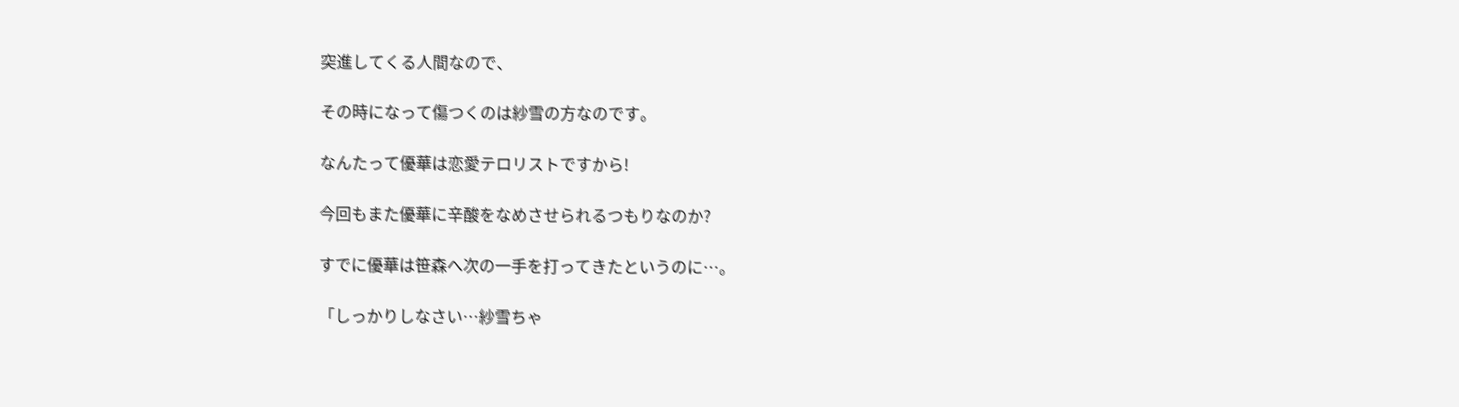突進してくる人間なので、

その時になって傷つくのは紗雪の方なのです。

なんたって優華は恋愛テロリストですから!

今回もまた優華に辛酸をなめさせられるつもりなのか?

すでに優華は笹森へ次の一手を打ってきたというのに…。

「しっかりしなさい…紗雪ちゃ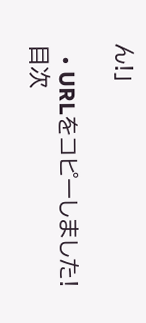ん!」

  • URLをコピーしました!
目次